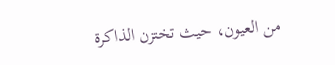من العيون، حيث تختزن الذاكرة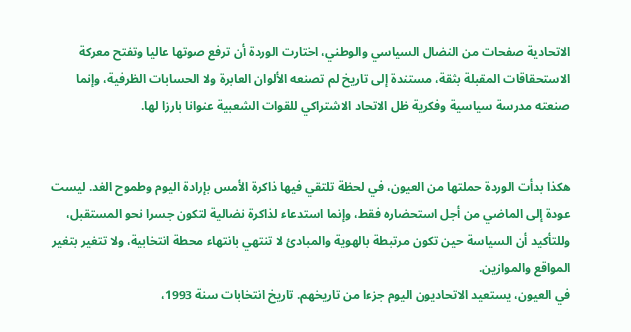الاتحادية صفحات من النضال السياسي والوطني، اختارت الوردة أن ترفع صوتها عاليا وتفتح معركة الاستحقاقات المقبلة بثقة، مستندة إلى تاريخ لم تصنعه الألوان العابرة ولا الحسابات الظرفية، وإنما صنعته مدرسة سياسية وفكرية ظل الاتحاد الاشتراكي للقوات الشعبية عنوانا بارزا لها.


هكذا بدأت الوردة حملتها من العيون، في لحظة تلتقي فيها ذاكرة الأمس بإرادة اليوم وطموح الغد. ليست عودة إلى الماضي من أجل استحضاره فقط، وإنما استدعاء لذاكرة نضالية لتكون جسرا نحو المستقبل، وللتأكيد أن السياسة حين تكون مرتبطة بالهوية والمبادئ لا تنتهي بانتهاء محطة انتخابية، ولا تتغير بتغير المواقع والموازين.
في العيون، يستعيد الاتحاديون اليوم جزءا من تاريخهم. تاريخ انتخابات سنة 1993،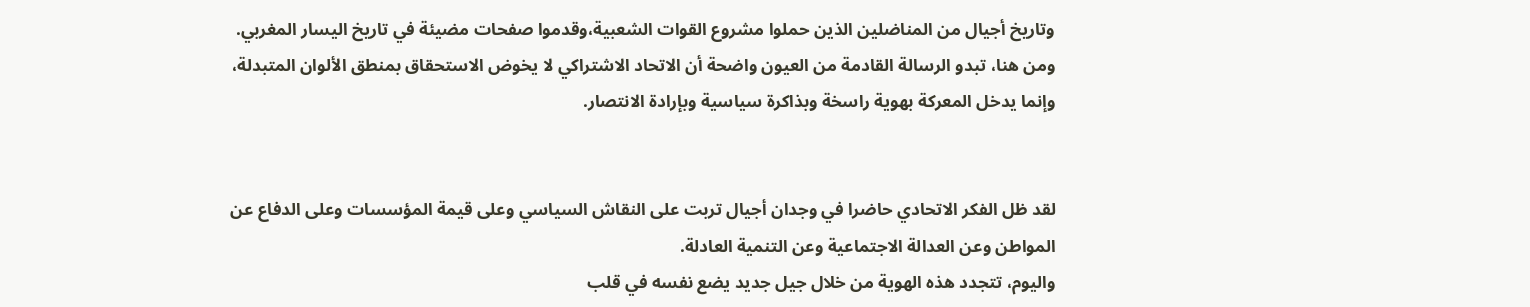وتاريخ أجيال من المناضلين الذين حملوا مشروع القوات الشعبية،وقدموا صفحات مضيئة في تاريخ اليسار المغربي. ومن هنا، تبدو الرسالة القادمة من العيون واضحة أن الاتحاد الاشتراكي لا يخوض الاستحقاق بمنطق الألوان المتبدلة، وإنما يدخل المعركة بهوية راسخة وبذاكرة سياسية وبإرادة الانتصار.


لقد ظل الفكر الاتحادي حاضرا في وجدان أجيال تربت على النقاش السياسي وعلى قيمة المؤسسات وعلى الدفاع عن المواطن وعن العدالة الاجتماعية وعن التنمية العادلة.
واليوم، تتجدد هذه الهوية من خلال جيل جديد يضع نفسه في قلب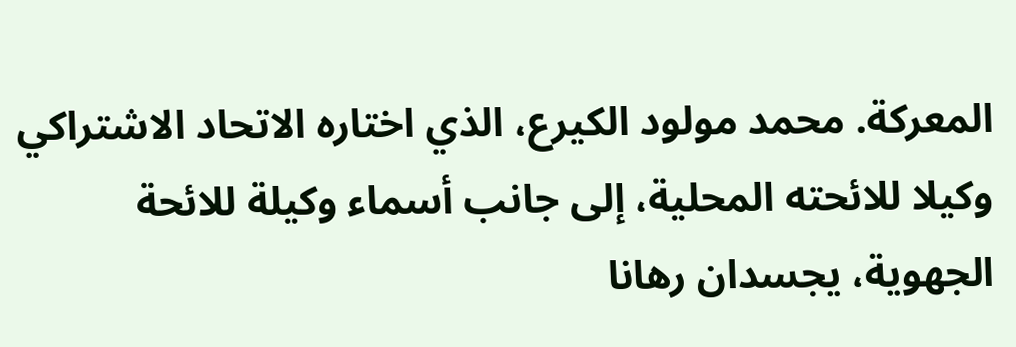المعركة. محمد مولود الكيرع، الذي اختاره الاتحاد الاشتراكي وكيلا للائحته المحلية، إلى جانب أسماء وكيلة للائحة الجهوية، يجسدان رهانا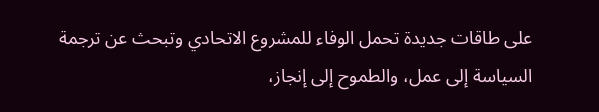على طاقات جديدة تحمل الوفاء للمشروع الاتحادي وتبحث عن ترجمة السياسة إلى عمل، والطموح إلى إنجاز،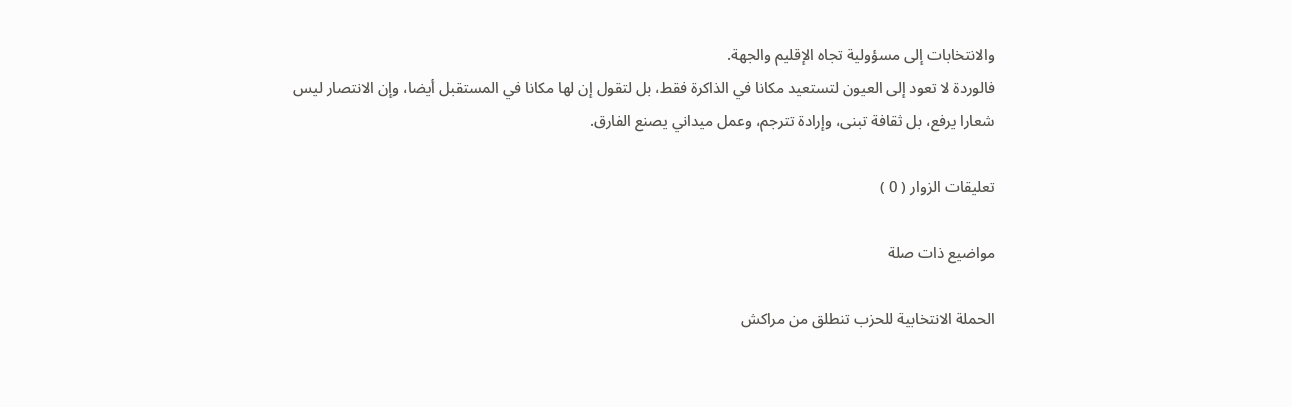والانتخابات إلى مسؤولية تجاه الإقليم والجهة.
فالوردة لا تعود إلى العيون لتستعيد مكانا في الذاكرة فقط، بل لتقول إن لها مكانا في المستقبل أيضا، وإن الانتصار ليس شعارا يرفع، بل ثقافة تبنى، وإرادة تترجم، وعمل ميداني يصنع الفارق.

تعليقات الزوار ( 0 )

مواضيع ذات صلة

الحملة الانتخابية للحزب تنطلق من مراكش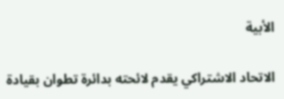الأبية

الاتحاد الاشتراكي يقدم لائحته بدائرة تطوان بقيادة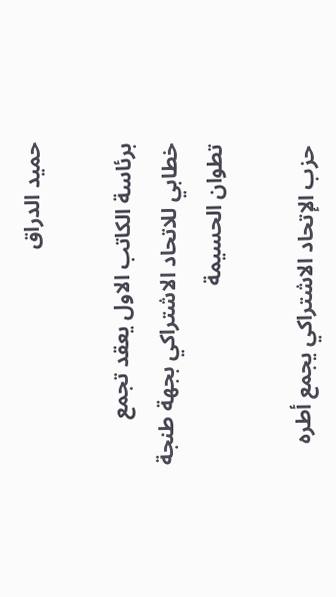حميد الدراق

برئاسة الكاتب الاول يعقد تجمع خطابي للاتحاد الاشتراكي بجهة طنجة تطوان الحسيمة

حزب الإتحاد الاشتراكي يجمع أطره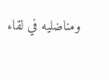ومناضليه في لقاء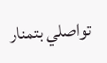تواصلي بتمنار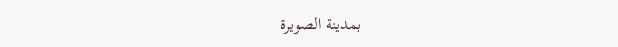بمدينة الصويرة